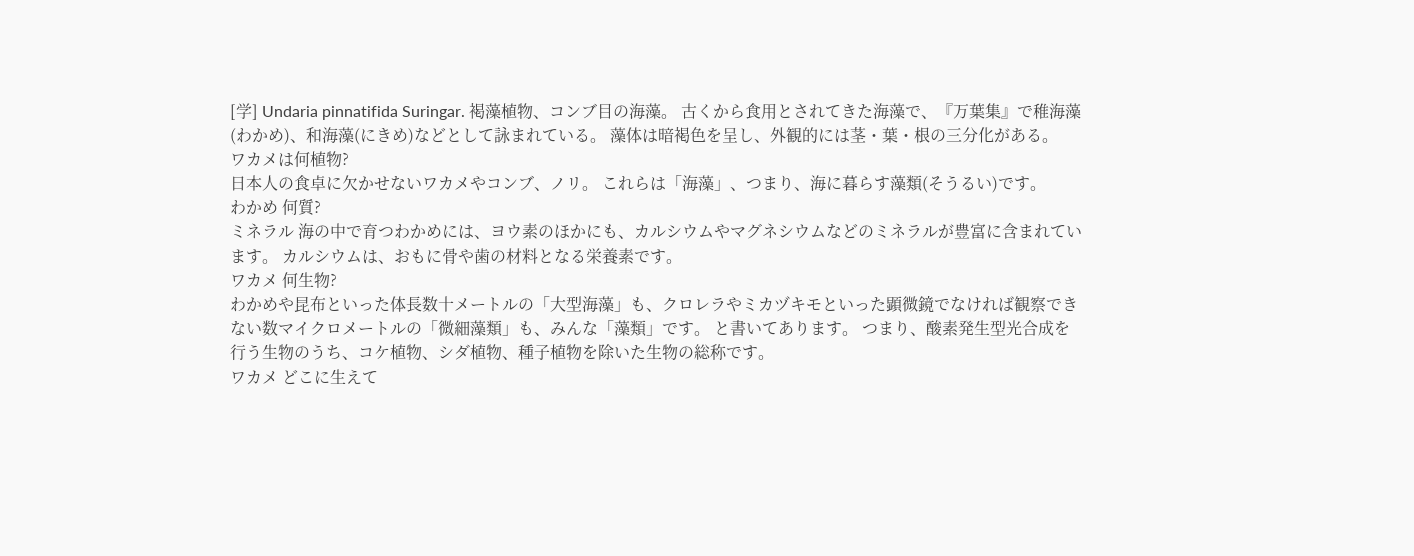[学] Undaria pinnatifida Suringar. 褐藻植物、コンブ目の海藻。 古くから食用とされてきた海藻で、『万葉集』で稚海藻(わかめ)、和海藻(にきめ)などとして詠まれている。 藻体は暗褐色を呈し、外観的には茎・葉・根の三分化がある。
ワカメは何植物?
日本人の食卓に欠かせないワカメやコンブ、ノリ。 これらは「海藻」、つまり、海に暮らす藻類(そうるい)です。
わかめ 何質?
ミネラル 海の中で育つわかめには、ヨウ素のほかにも、カルシウムやマグネシウムなどのミネラルが豊富に含まれています。 カルシウムは、おもに骨や歯の材料となる栄養素です。
ワカメ 何生物?
わかめや昆布といった体長数十メートルの「大型海藻」も、クロレラやミカヅキモといった顕微鏡でなければ観察できない数マイクロメートルの「微細藻類」も、みんな「藻類」です。 と書いてあります。 つまり、酸素発生型光合成を行う生物のうち、コケ植物、シダ植物、種子植物を除いた生物の総称です。
ワカメ どこに生えて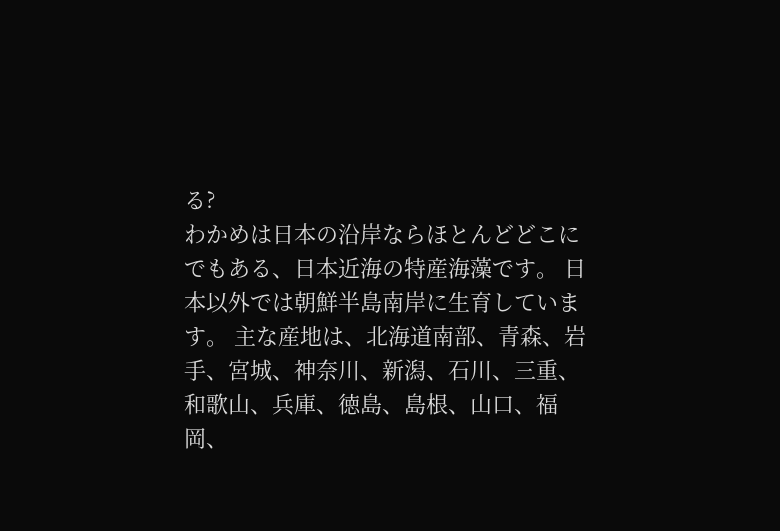る?
わかめは日本の沿岸ならほとんどどこにでもある、日本近海の特産海藻です。 日本以外では朝鮮半島南岸に生育しています。 主な産地は、北海道南部、青森、岩手、宮城、神奈川、新潟、石川、三重、 和歌山、兵庫、徳島、島根、山口、福岡、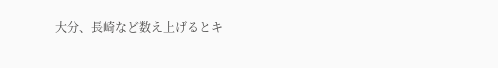大分、長崎など数え上げるとキ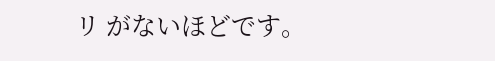リ がないほどです。